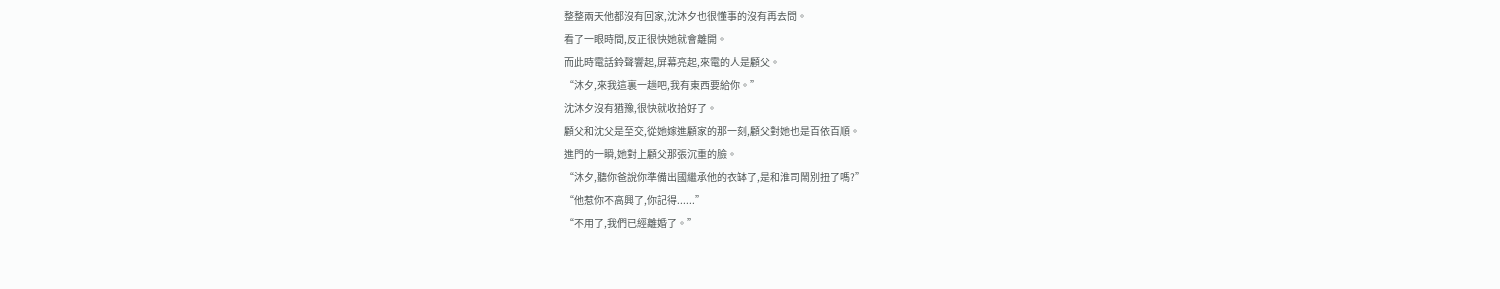整整兩天他都沒有回家,沈沐夕也很懂事的沒有再去問。
看了一眼時間,反正很快她就會離開。
而此時電話鈴聲響起,屏幕亮起,來電的人是顧父。
“沐夕,來我這裏一趟吧,我有東西要給你。”
沈沐夕沒有猶豫,很快就收拾好了。
顧父和沈父是至交,從她嫁進顧家的那一刻,顧父對她也是百依百順。
進門的一瞬,她對上顧父那張沉重的臉。
“沐夕,聽你爸說你準備出國繼承他的衣缽了,是和淮司鬧別扭了嗎?”
“他惹你不高興了,你記得......”
“不用了,我們已經離婚了。”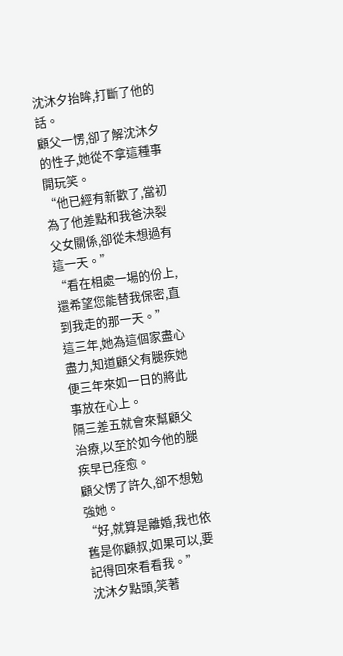沈沐夕抬眸,打斷了他的話。
顧父一愣,卻了解沈沐夕的性子,她從不拿這種事開玩笑。
“他已經有新歡了,當初為了他差點和我爸決裂父女關係,卻從未想過有這一天。”
“看在相處一場的份上,還希望您能替我保密,直到我走的那一天。”
這三年,她為這個家盡心盡力,知道顧父有腿疾她便三年來如一日的將此事放在心上。
隔三差五就會來幫顧父治療,以至於如今他的腿疾早已痊愈。
顧父愣了許久,卻不想勉強她。
“好,就算是離婚,我也依舊是你顧叔,如果可以,要記得回來看看我。”
沈沐夕點頭,笑著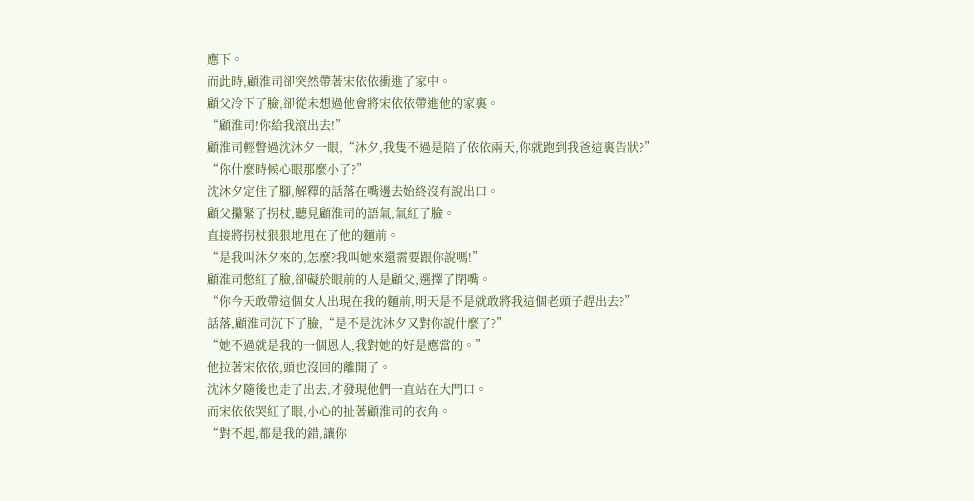應下。
而此時,顧淮司卻突然帶著宋依依衝進了家中。
顧父冷下了臉,卻從未想過他會將宋依依帶進他的家裏。
“顧淮司!你給我滾出去!”
顧淮司輕瞥過沈沐夕一眼,“沐夕,我隻不過是陪了依依兩天,你就跑到我爸這裏告狀?”
“你什麼時候心眼那麼小了?”
沈沐夕定住了腳,解釋的話落在嘴邊去始終沒有說出口。
顧父攥緊了拐杖,聽見顧淮司的語氣,氣紅了臉。
直接將拐杖狠狠地甩在了他的麵前。
“是我叫沐夕來的,怎麼?我叫她來還需要跟你說嗎!”
顧淮司憋紅了臉,卻礙於眼前的人是顧父,選擇了閉嘴。
“你今天敢帶這個女人出現在我的麵前,明天是不是就敢將我這個老頭子趕出去?”
話落,顧淮司沉下了臉,“是不是沈沐夕又對你說什麼了?”
“她不過就是我的一個恩人,我對她的好是應當的。”
他拉著宋依依,頭也沒回的離開了。
沈沐夕隨後也走了出去,才發現他們一直站在大門口。
而宋依依哭紅了眼,小心的扯著顧淮司的衣角。
“對不起,都是我的錯,讓你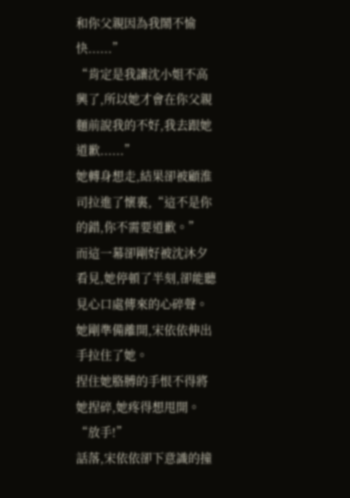和你父親因為我鬧不愉快......”
“肯定是我讓沈小姐不高興了,所以她才會在你父親麵前說我的不好,我去跟她道歉......”
她轉身想走,結果卻被顧淮司拉進了懷裏,“這不是你的錯,你不需要道歉。”
而這一幕卻剛好被沈沐夕看見,她停頓了半刻,卻能聽見心口處傳來的心碎聲。
她剛準備離開,宋依依伸出手拉住了她。
捏住她胳膊的手恨不得將她捏碎,她疼得想甩開。
“放手!”
話落,宋依依卻下意識的撞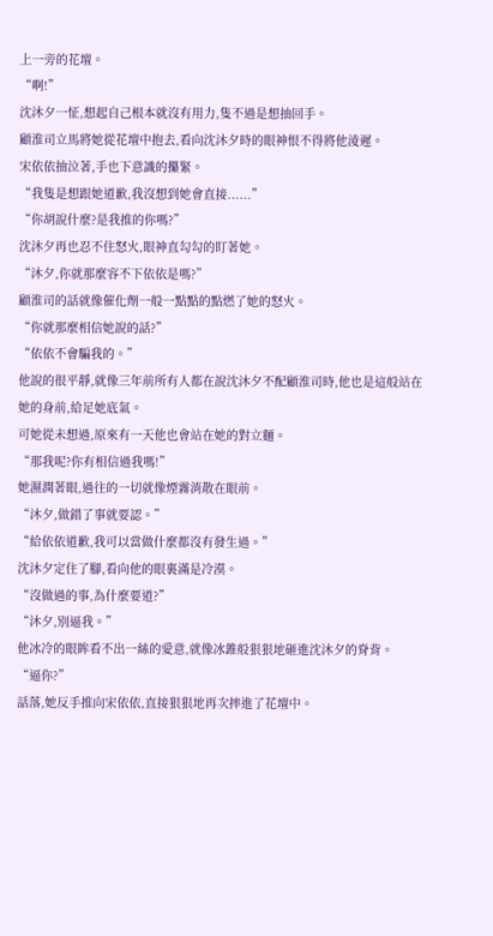上一旁的花壇。
“啊!”
沈沐夕一怔,想起自己根本就沒有用力,隻不過是想抽回手。
顧淮司立馬將她從花壇中抱去,看向沈沐夕時的眼神恨不得將他淩遲。
宋依依抽泣著,手也下意識的攥緊。
“我隻是想跟她道歉,我沒想到她會直接......”
“你胡說什麼?是我推的你嗎?”
沈沐夕再也忍不住怒火,眼神直勾勾的盯著她。
“沐夕,你就那麼容不下依依是嗎?”
顧淮司的話就像催化劑一般一點點的點燃了她的怒火。
“你就那麼相信她說的話?”
“依依不會騙我的。”
他說的很平靜,就像三年前所有人都在說沈沐夕不配顧淮司時,他也是這般站在她的身前,給足她底氣。
可她從未想過,原來有一天他也會站在她的對立麵。
“那我呢?你有相信過我嗎!”
她濕潤著眼,過往的一切就像煙霧消散在眼前。
“沐夕,做錯了事就要認。”
“給依依道歉,我可以當做什麼都沒有發生過。”
沈沐夕定住了腳,看向他的眼裏滿是冷漠。
“沒做過的事,為什麼要道?”
“沐夕,別逼我。”
他冰冷的眼眸看不出一絲的愛意,就像冰錐般狠狠地砸進沈沐夕的脊背。
“逼你?”
話落,她反手推向宋依依,直接狠狠地再次摔進了花壇中。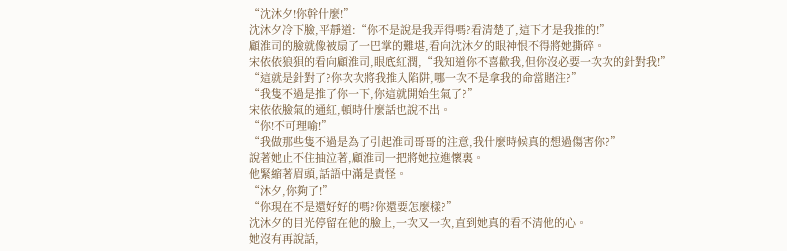“沈沐夕!你幹什麼!”
沈沐夕冷下臉,平靜道:“你不是說是我弄得嗎?看清楚了,這下才是我推的!”
顧淮司的臉就像被扇了一巴掌的難堪,看向沈沐夕的眼神恨不得將她撕碎。
宋依依狼狽的看向顧淮司,眼底紅潤,“我知道你不喜歡我,但你沒必要一次次的針對我!”
“這就是針對了?你次次將我推入陷阱,哪一次不是拿我的命當賭注?”
“我隻不過是推了你一下,你這就開始生氣了?”
宋依依臉氣的通紅,頓時什麼話也說不出。
“你!不可理喻!”
“我做那些隻不過是為了引起淮司哥哥的注意,我什麼時候真的想過傷害你?”
說著她止不住抽泣著,顧淮司一把將她拉進懷裏。
他緊縮著眉頭,話語中滿是責怪。
“沐夕,你夠了!”
“你現在不是還好好的嗎?你還要怎麼樣?”
沈沐夕的目光停留在他的臉上,一次又一次,直到她真的看不清他的心。
她沒有再說話,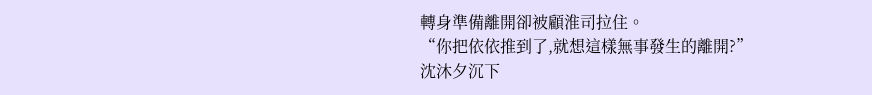轉身準備離開卻被顧淮司拉住。
“你把依依推到了,就想這樣無事發生的離開?”
沈沐夕沉下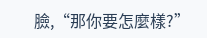臉,“那你要怎麼樣?”